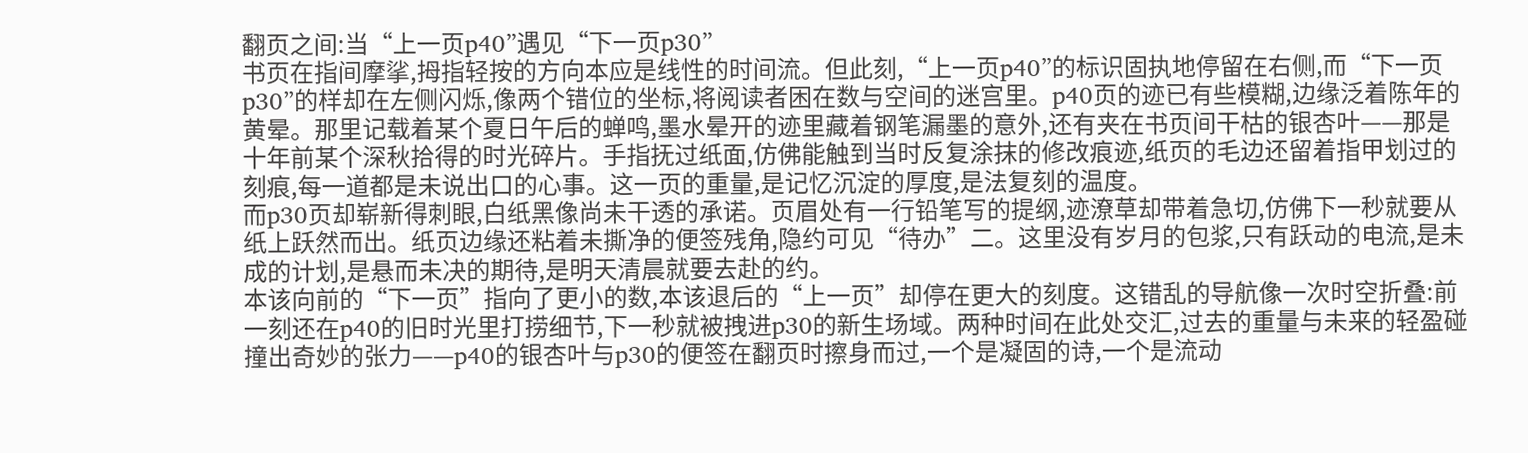翻页之间:当“上一页p40”遇见“下一页p30”
书页在指间摩挲,拇指轻按的方向本应是线性的时间流。但此刻,“上一页p40”的标识固执地停留在右侧,而“下一页p30”的样却在左侧闪烁,像两个错位的坐标,将阅读者困在数与空间的迷宫里。p40页的迹已有些模糊,边缘泛着陈年的黄晕。那里记载着某个夏日午后的蝉鸣,墨水晕开的迹里藏着钢笔漏墨的意外,还有夹在书页间干枯的银杏叶——那是十年前某个深秋拾得的时光碎片。手指抚过纸面,仿佛能触到当时反复涂抹的修改痕迹,纸页的毛边还留着指甲划过的刻痕,每一道都是未说出口的心事。这一页的重量,是记忆沉淀的厚度,是法复刻的温度。
而p30页却崭新得刺眼,白纸黑像尚未干透的承诺。页眉处有一行铅笔写的提纲,迹潦草却带着急切,仿佛下一秒就要从纸上跃然而出。纸页边缘还粘着未撕净的便签残角,隐约可见“待办”二。这里没有岁月的包浆,只有跃动的电流,是未成的计划,是悬而未决的期待,是明天清晨就要去赴的约。
本该向前的“下一页”指向了更小的数,本该退后的“上一页”却停在更大的刻度。这错乱的导航像一次时空折叠:前一刻还在p40的旧时光里打捞细节,下一秒就被拽进p30的新生场域。两种时间在此处交汇,过去的重量与未来的轻盈碰撞出奇妙的张力——p40的银杏叶与p30的便签在翻页时擦身而过,一个是凝固的诗,一个是流动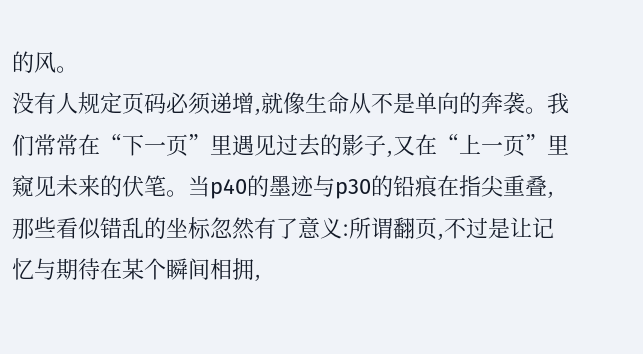的风。
没有人规定页码必须递增,就像生命从不是单向的奔袭。我们常常在“下一页”里遇见过去的影子,又在“上一页”里窥见未来的伏笔。当p40的墨迹与p30的铅痕在指尖重叠,那些看似错乱的坐标忽然有了意义:所谓翻页,不过是让记忆与期待在某个瞬间相拥,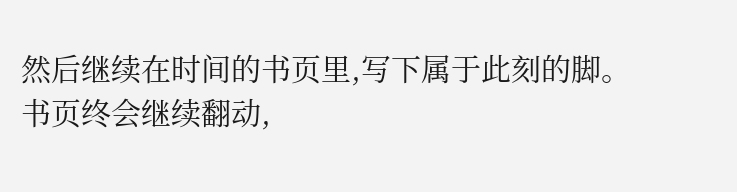然后继续在时间的书页里,写下属于此刻的脚。
书页终会继续翻动,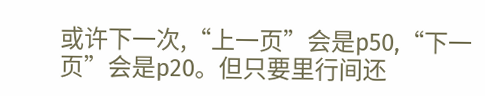或许下一次,“上一页”会是p50,“下一页”会是p20。但只要里行间还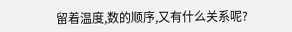留着温度,数的顺序,又有什么关系呢?